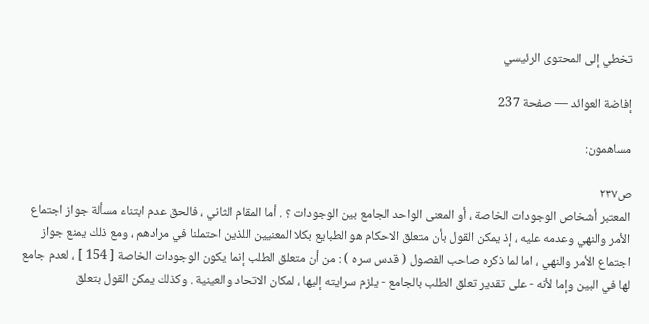تخطي إلى المحتوى الرئيسي

إفاضة العوائد — صفحة 237

مساهمون:

ص٢٣٧
المعتبر أشخاص الوجودات الخاصة ، أو المعنى الواحد الجامع بين الوجودات ؟ . أما المقام الثاني ، فالحق عدم ابتناء مسألة جواز اجتماع الأمر والنهي وعدمه عليه ، إذ يمكن القول بأن متعلق الاحكام هو الطبايع بكلا المعنيين اللذين احتملنا في مرادهم ، ومع ذلك يمنع جواز اجتماع الأمر والنهي ، اما لما ذكره صاحب الفصول ( قدس سره ) : من أن متعلق الطلب إنما يكون الوجودات الخاصة [ 154 ] ، لعدم جامع لها في البين وإما لأنه - على تقدير تعلق الطلب بالجامع - يلزم سرايته إليها ، لمكان الاتحاد والعينية . وكذلك يمكن القول بتعلق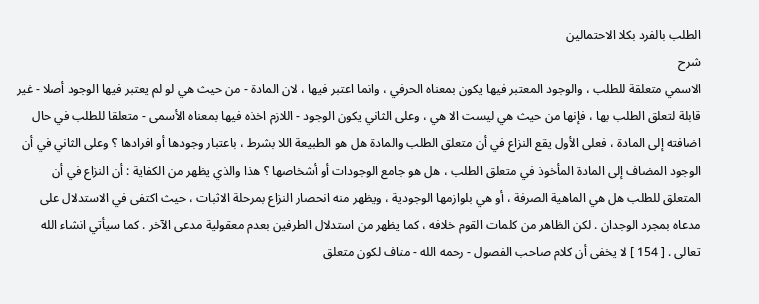الطلب بالفرد بكلا الاحتمالين
شرح
الاسمي متعلقة للطلب ، والوجود المعتبر فيها يكون بمعناه الحرفي ، وانما اعتبر فيها ، لان المادة - من حيث هي لو لم يعتبر فيها الوجود أصلا - غير قابلة لتعلق الطلب بها ، فإنها من حيث هي ليست الا هي ، وعلى الثاني يكون الوجود - اللازم اخذه فيها بمعناه الأسمى - متعلقا للطلب في حال اضافته إلى المادة ، فعلى الأول يقع النزاع في أن متعلق الطلب والمادة هل هو الطبيعة اللا بشرط ، باعتبار وجودها أو افرادها ؟ وعلى الثاني في أن الوجود المضاف إلى المادة المأخوذ في متعلق الطلب ، هل هو جامع الوجودات أو أشخاصها ؟ هذا والذي يظهر من الكفاية : أن النزاع في أن المتعلق للطلب هل هي الماهية الصرفة ، أو هي بلوازمها الوجودية ، ويظهر منه انحصار النزاع بمرحلة الاثبات ، حيث اكتفى في الاستدلال على مدعاه بمجرد الوجدان . لكن الظاهر من كلمات القوم خلافه ، كما يظهر من استدلال الطرفين بعدم معقولية مدعى الآخر . كما سيأتي انشاء الله تعالى . [ 154 ] لا يخفى أن كلام صاحب الفصول - رحمه الله - مناف لكون متعلق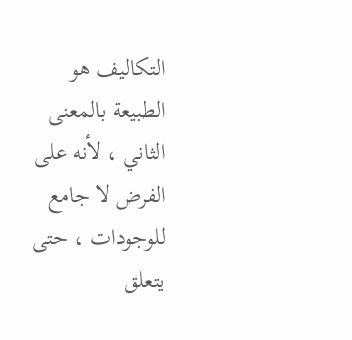التكاليف هو الطبيعة بالمعنى الثاني ، لأنه على الفرض لا جامع للوجودات ، حتى يتعلق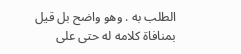الطلب به . وهو واضح بل قيل بمنافاة كلامه له حتى على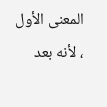المعنى الأول ، لأنه بعد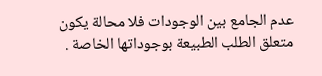عدم الجامع بين الوجودات فلا محالة يكون متعلق الطلب الطبيعة بوجوداتها الخاصة .